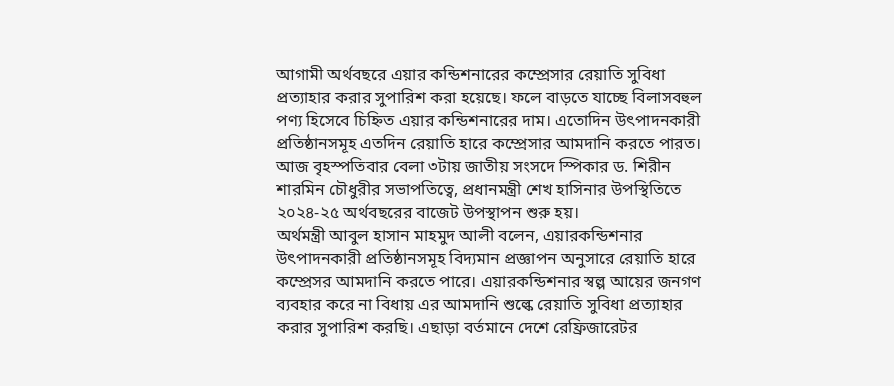আগামী অর্থবছরে এয়ার কন্ডিশনারের কম্প্রেসার রেয়াতি সুবিধা প্রত্যাহার করার সুপারিশ করা হয়েছে। ফলে বাড়তে যাচ্ছে বিলাসবহুল পণ্য হিসেবে চিহ্নিত এয়ার কন্ডিশনারের দাম। এতোদিন উৎপাদনকারী প্রতিষ্ঠানসমূহ এতদিন রেয়াতি হারে কম্প্রেসার আমদানি করতে পারত।
আজ বৃহস্পতিবার বেলা ৩টায় জাতীয় সংসদে স্পিকার ড. শিরীন শারমিন চৌধুরীর সভাপতিত্বে, প্রধানমন্ত্রী শেখ হাসিনার উপস্থিতিতে ২০২৪-২৫ অর্থবছরের বাজেট উপস্থাপন শুরু হয়।
অর্থমন্ত্রী আবুল হাসান মাহমুদ আলী বলেন, এয়ারকন্ডিশনার উৎপাদনকারী প্রতিষ্ঠানসমূহ বিদ্যমান প্রজ্ঞাপন অনুসারে রেয়াতি হারে কম্প্রেসর আমদানি করতে পারে। এয়ারকন্ডিশনার স্বল্প আয়ের জনগণ ব্যবহার করে না বিধায় এর আমদানি শুল্কে রেয়াতি সুবিধা প্রত্যাহার করার সুপারিশ করছি। এছাড়া বর্তমানে দেশে রেফ্রিজারেটর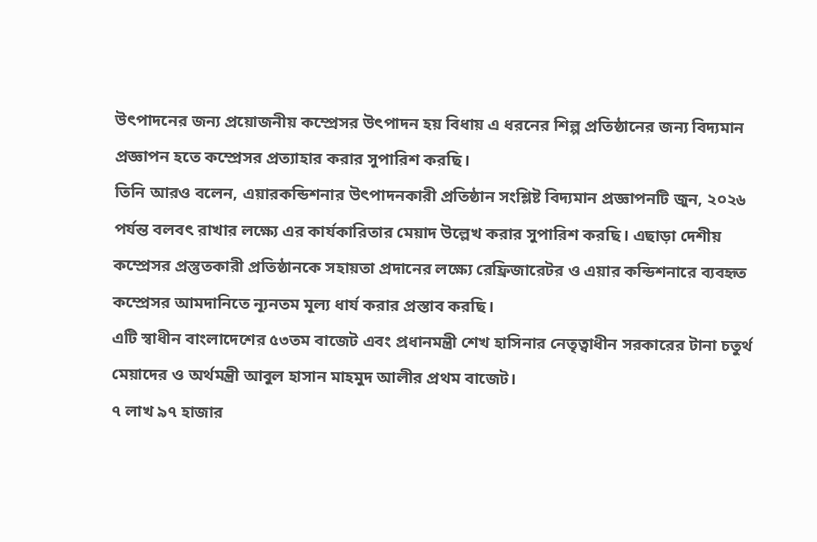উৎপাদনের জন্য প্রয়োজনীয় কম্প্রেসর উৎপাদন হয় বিধায় এ ধরনের শিল্প প্রতিষ্ঠানের জন্য বিদ্যমান প্রজ্ঞাপন হতে কম্প্রেসর প্রত্যাহার করার সুপারিশ করছি।
তিনি আরও বলেন, এয়ারকন্ডিশনার উৎপাদনকারী প্রতিষ্ঠান সংশ্লিষ্ট বিদ্যমান প্রজ্ঞাপনটি জুন, ২০২৬ পর্যন্ত বলবৎ রাখার লক্ষ্যে এর কার্যকারিতার মেয়াদ উল্লেখ করার সুপারিশ করছি। এছাড়া দেশীয় কম্প্রেসর প্রস্তুতকারী প্রতিষ্ঠানকে সহায়তা প্রদানের লক্ষ্যে রেফ্রিজারেটর ও এয়ার কন্ডিশনারে ব্যবহৃত কম্প্রেসর আমদানিতে ন্যূনতম মূল্য ধার্য করার প্রস্তাব করছি।
এটি স্বাধীন বাংলাদেশের ৫৩তম বাজেট এবং প্রধানমন্ত্রী শেখ হাসিনার নেতৃত্বাধীন সরকারের টানা চতুর্থ মেয়াদের ও অর্থমন্ত্রী আবুল হাসান মাহমুদ আলীর প্রথম বাজেট।
৭ লাখ ৯৭ হাজার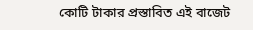কোটি টাকার প্রস্তাবিত এই বাজেট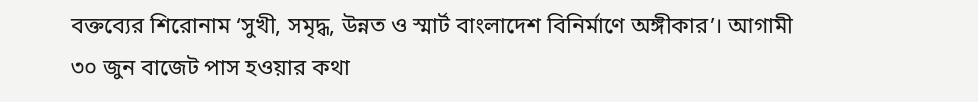বক্তব্যের শিরোনাম ‘সুখী, সমৃদ্ধ, উন্নত ও স্মার্ট বাংলাদেশ বিনির্মাণে অঙ্গীকার’। আগামী ৩০ জুন বাজেট পাস হওয়ার কথা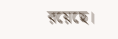রয়েছে।